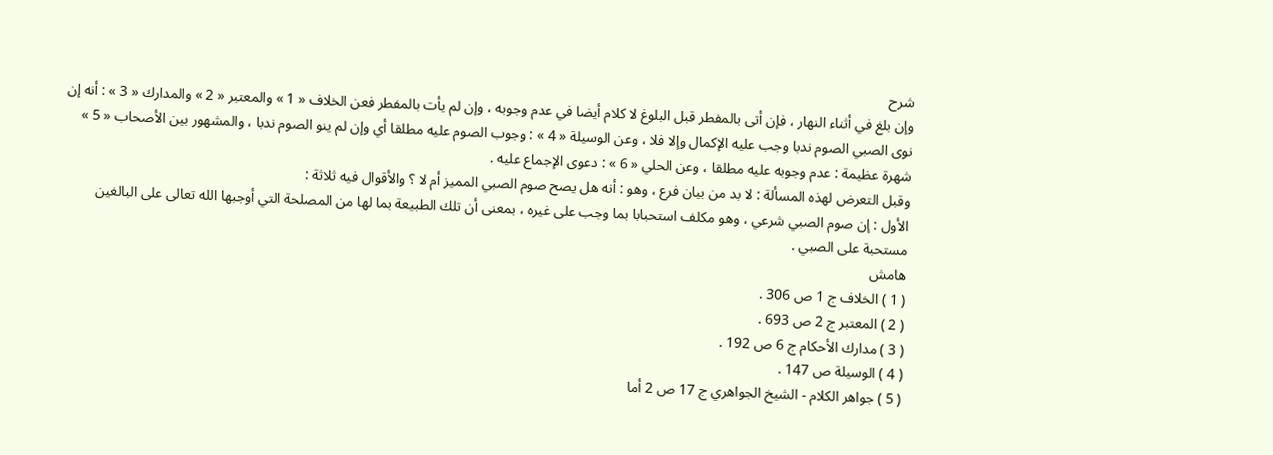شرح
وإن بلغ في أثناء النهار ، فإن أتى بالمفطر قبل البلوغ لا كلام أيضا في عدم وجوبه ، وإن لم يأت بالمفطر فعن الخلاف « 1 » والمعتبر « 2 » والمدارك « 3 » : أنه إن نوى الصبي الصوم ندبا وجب عليه الإكمال وإلا فلا ، وعن الوسيلة « 4 » : وجوب الصوم عليه مطلقا أي وإن لم ينو الصوم ندبا ، والمشهور بين الأصحاب « 5 » شهرة عظيمة : عدم وجوبه عليه مطلقا ، وعن الحلي « 6 » : دعوى الإجماع عليه .
وقبل التعرض لهذه المسألة : لا بد من بيان فرع ، وهو : أنه هل يصح صوم الصبي المميز أم لا ؟ والأقوال فيه ثلاثة :
الأول : إن صوم الصبي شرعي ، وهو مكلف استحبابا بما وجب على غيره ، بمعنى أن تلك الطبيعة بما لها من المصلحة التي أوجبها الله تعالى على البالغين مستحبة على الصبي .
هامش
( 1 ) الخلاف ج 1 ص 306 .
( 2 ) المعتبر ج 2 ص 693 .
( 3 ) مدارك الأحكام ج 6 ص 192 .
( 4 ) الوسيلة ص 147 .
( 5 ) جواهر الكلام - الشيخ الجواهري ج 17 ص 2 أما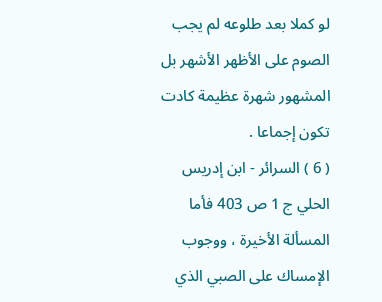لو كملا بعد طلوعه لم يجب الصوم على الأظهر الأشهر بل المشهور شهرة عظيمة كادت تكون إجماعا .
( 6 ) السرائر - ابن إدريس الحلي ج 1 ص 403 فأما المسألة الأخيرة ، ووجوب الإمساك على الصبي الذي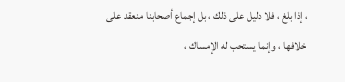، إذا بلغ ، فلا دليل على ذلك ، بل إجماع أصحابنا منعقد على خلافها ، وإنما يستحب له الإمساك ،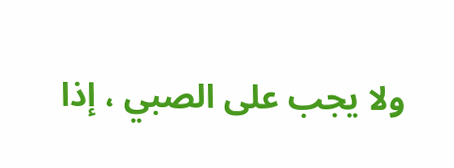ولا يجب على الصبي ، إذا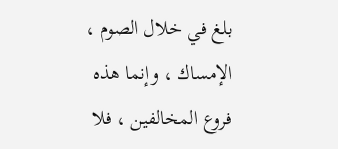بلغ في خلال الصوم ، الإمساك ، وإنما هذه فروع المخالفين ، فلا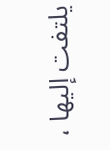يلتفت إليها ،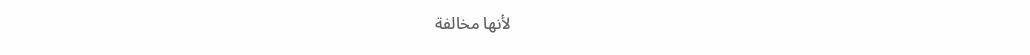لأنها مخالفة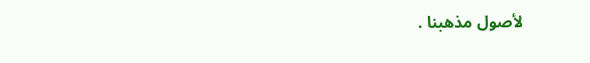لأصول مذهبنا .